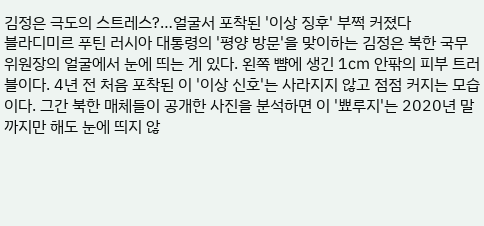김정은 극도의 스트레스?…얼굴서 포착된 '이상 징후' 부쩍 커졌다
블라디미르 푸틴 러시아 대통령의 '평양 방문'을 맞이하는 김정은 북한 국무위원장의 얼굴에서 눈에 띄는 게 있다. 왼쪽 뺨에 생긴 1㎝ 안팎의 피부 트러블이다. 4년 전 처음 포착된 이 '이상 신호'는 사라지지 않고 점점 커지는 모습이다. 그간 북한 매체들이 공개한 사진을 분석하면 이 '뾰루지'는 2020년 말까지만 해도 눈에 띄지 않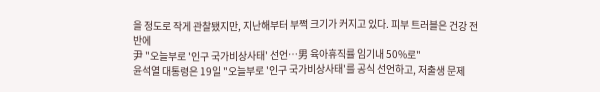을 정도로 작게 관찰됐지만, 지난해부터 부쩍 크기가 커지고 있다. 피부 트러블은 건강 전반에
尹 "오늘부로 '인구 국가비상사태' 선언…男 육아휴직률 임기내 50%로"
윤석열 대통령은 19일 "오늘부로 '인구 국가비상사태'를 공식 선언하고, 저출생 문제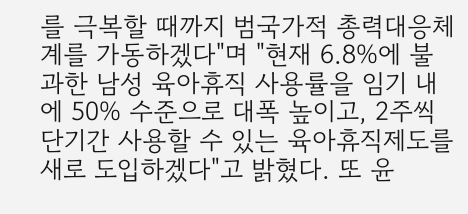를 극복할 때까지 범국가적 총력대응체계를 가동하겠다"며 "현재 6.8%에 불과한 남성 육아휴직 사용률을 임기 내에 50% 수준으로 대폭 높이고, 2주씩 단기간 사용할 수 있는 육아휴직제도를 새로 도입하겠다"고 밝혔다. 또 윤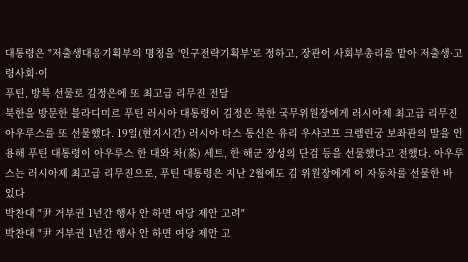대통령은 "저출생대응기획부의 명칭을 ‘인구전략기획부’로 정하고, 장관이 사회부총리를 맡아 저출생·고령사회·이
푸틴, 방북 선물로 김정은에 또 최고급 리무진 전달
북한을 방문한 블라디미르 푸틴 러시아 대통령이 김정은 북한 국무위원장에게 러시아제 최고급 리무진 아우루스를 또 선물했다. 19일(현지시간) 러시아 타스 통신은 유리 우샤코프 크렘린궁 보좌관의 말을 인용해 푸틴 대통령이 아우루스 한 대와 차(茶) 세트, 한 해군 장성의 단검 등을 선물했다고 전했다. 아우루스는 러시아제 최고급 리무진으로, 푸틴 대통령은 지난 2월에도 김 위원장에게 이 자동차를 선물한 바 있다
박찬대 "尹 거부권 1년간 행사 안 하면 여당 제안 고려"
박찬대 "尹 거부권 1년간 행사 안 하면 여당 제안 고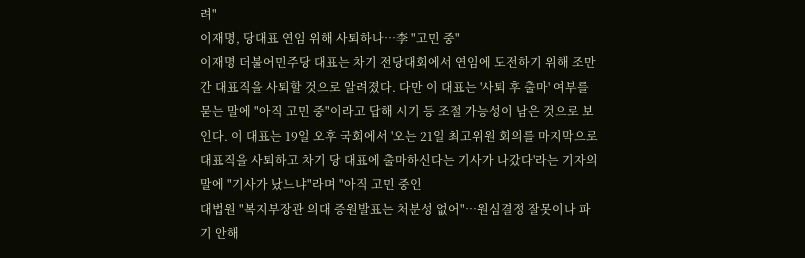려"
이재명, 당대표 연임 위해 사퇴하나…李 "고민 중"
이재명 더불어민주당 대표는 차기 전당대회에서 연임에 도전하기 위해 조만간 대표직을 사퇴할 것으로 알려졌다. 다만 이 대표는 '사퇴 후 출마' 여부를 묻는 말에 "아직 고민 중"이라고 답해 시기 등 조절 가능성이 남은 것으로 보인다. 이 대표는 19일 오후 국회에서 '오는 21일 최고위원 회의를 마지막으로 대표직을 사퇴하고 차기 당 대표에 출마하신다는 기사가 나갔다'라는 기자의 말에 "기사가 났느냐"라며 "아직 고민 중인
대법원 "복지부장관 의대 증원발표는 처분성 없어"…원심결정 잘못이나 파기 안해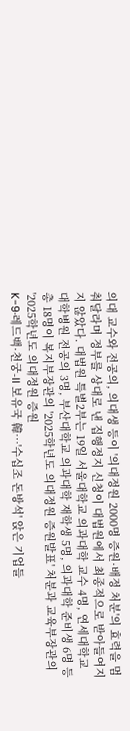의대 교수와 전공의, 의대생 등이 '의대정원 2000명 증원·배정 처분'의 효력을 멈춰달라며 정부를 상대로 낸 집행정지 신청이 대법원에서 최종적으로 받아들여지지 않았다. 대법원 특별2부는 19일 서울대학교 의과대학 교수 4명, 연세대학교 대학병원 전공의 3명, 부산대학교 의과대학 재학생 5명, 의과대학 준비생 6명 등 총 18명이 복지부장관의 '2025학년도 의대정원 증원발표' 처분과 교육부장관의 '2025학년도 의대정원 증원
K-9·레드백·천궁-II 보유국 韓…'수십조 돈방석' 앉은 기업들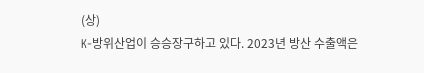(상)
K-방위산업이 승승장구하고 있다. 2023년 방산 수출액은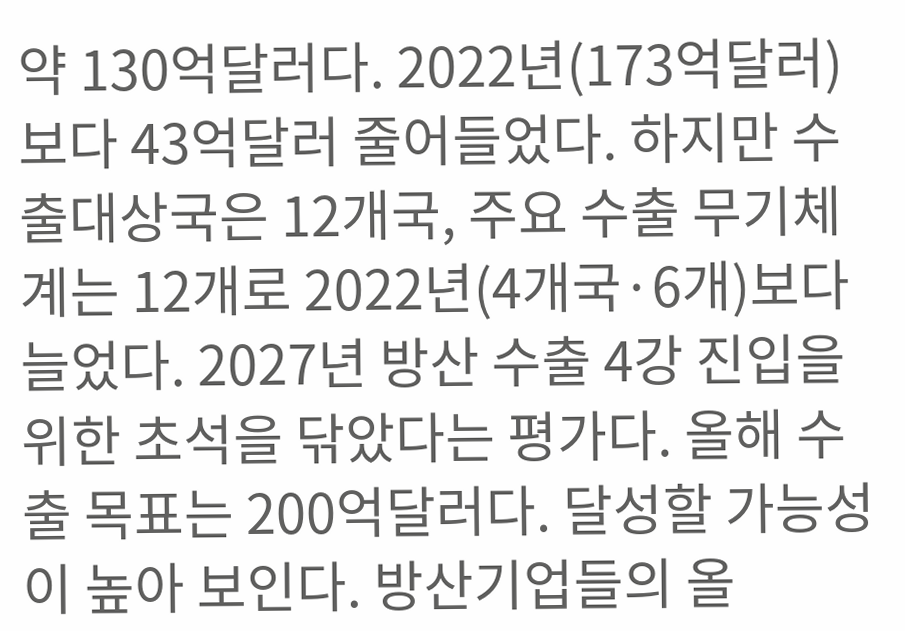약 130억달러다. 2022년(173억달러)보다 43억달러 줄어들었다. 하지만 수출대상국은 12개국, 주요 수출 무기체계는 12개로 2022년(4개국·6개)보다 늘었다. 2027년 방산 수출 4강 진입을 위한 초석을 닦았다는 평가다. 올해 수출 목표는 200억달러다. 달성할 가능성이 높아 보인다. 방산기업들의 올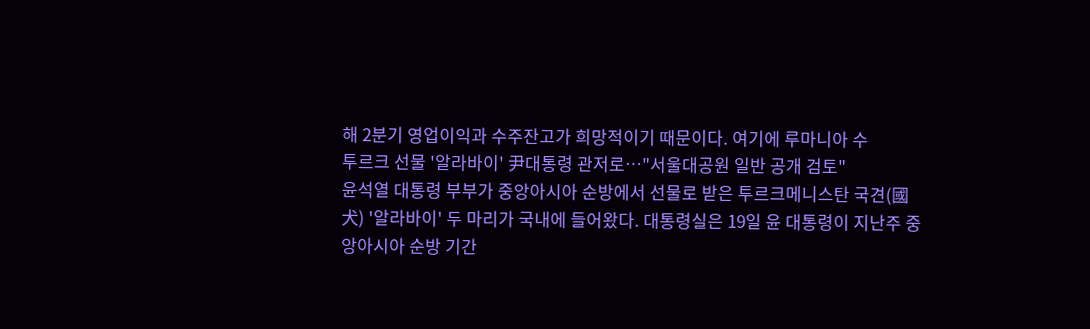해 2분기 영업이익과 수주잔고가 희망적이기 때문이다. 여기에 루마니아 수
투르크 선물 '알라바이' 尹대통령 관저로…"서울대공원 일반 공개 검토"
윤석열 대통령 부부가 중앙아시아 순방에서 선물로 받은 투르크메니스탄 국견(國犬) '알라바이' 두 마리가 국내에 들어왔다. 대통령실은 19일 윤 대통령이 지난주 중앙아시아 순방 기간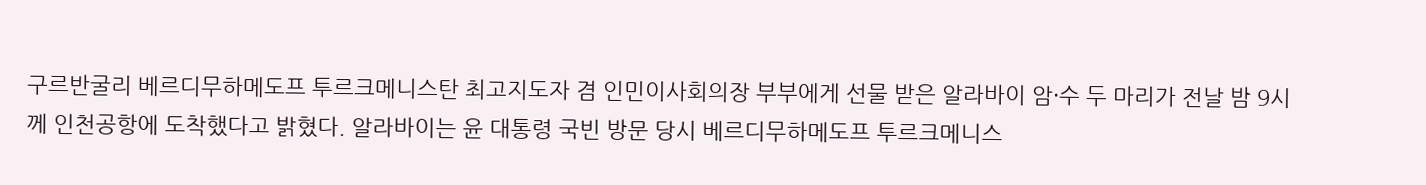구르반굴리 베르디무하메도프 투르크메니스탄 최고지도자 겸 인민이사회의장 부부에게 선물 받은 알라바이 암·수 두 마리가 전날 밤 9시께 인천공항에 도착했다고 밝혔다. 알라바이는 윤 대통령 국빈 방문 당시 베르디무하메도프 투르크메니스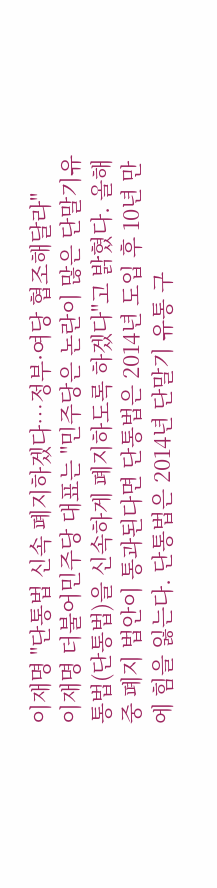이재명 "단통법 신속 폐지하겠다…정부·여당 협조해달라"
이재명 더불어민주당 대표는 "민주당은 논란이 많은 단말기유통법(단통법)을 신속하게 폐지하도록 하겠다"고 밝혔다. 올해 중 폐지 법안이 통과된다면 단통법은 2014년 도입 후 10년 만에 힘을 잃는다. 단통법은 2014년 단말기 유통 구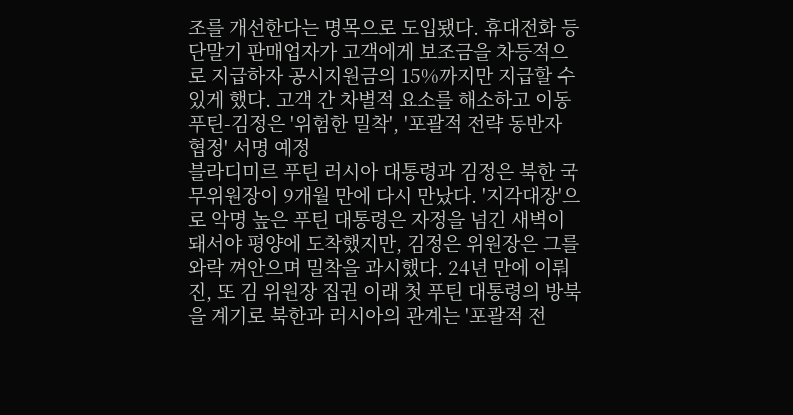조를 개선한다는 명목으로 도입됐다. 휴대전화 등 단말기 판매업자가 고객에게 보조금을 차등적으로 지급하자 공시지원금의 15%까지만 지급할 수 있게 했다. 고객 간 차별적 요소를 해소하고 이동
푸틴-김정은 '위험한 밀착', '포괄적 전략 동반자 협정' 서명 예정
블라디미르 푸틴 러시아 대통령과 김정은 북한 국무위원장이 9개월 만에 다시 만났다. '지각대장'으로 악명 높은 푸틴 대통령은 자정을 넘긴 새벽이 돼서야 평양에 도착했지만, 김정은 위원장은 그를 와락 껴안으며 밀착을 과시했다. 24년 만에 이뤄진, 또 김 위원장 집권 이래 첫 푸틴 대통령의 방북을 계기로 북한과 러시아의 관계는 '포괄적 전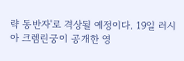략 동반자'로 격상될 예정이다. 19일 러시아 크렘린궁이 공개한 영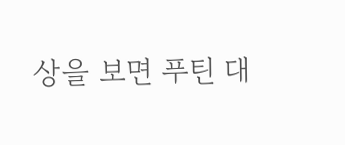상을 보면 푸틴 대